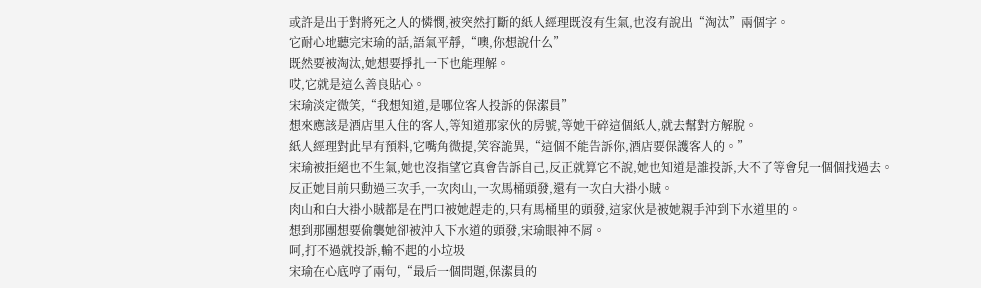或許是出于對將死之人的憐憫,被突然打斷的紙人經理既沒有生氣,也沒有說出“淘汰”兩個字。
它耐心地聽完宋瑜的話,語氣平靜,“噢,你想說什么”
既然要被淘汰,她想要掙扎一下也能理解。
哎,它就是這么善良貼心。
宋瑜淡定微笑,“我想知道,是哪位客人投訴的保潔員”
想來應該是酒店里入住的客人,等知道那家伙的房號,等她干碎這個紙人,就去幫對方解脫。
紙人經理對此早有預料,它嘴角微提,笑容詭異,“這個不能告訴你,酒店要保護客人的。”
宋瑜被拒絕也不生氣,她也沒指望它真會告訴自己,反正就算它不說,她也知道是誰投訴,大不了等會兒一個個找過去。
反正她目前只動過三次手,一次肉山,一次馬桶頭發,還有一次白大褂小賊。
肉山和白大褂小賊都是在門口被她趕走的,只有馬桶里的頭發,這家伙是被她親手沖到下水道里的。
想到那團想要偷襲她卻被沖入下水道的頭發,宋瑜眼神不屑。
呵,打不過就投訴,輸不起的小垃圾
宋瑜在心底哼了兩句,“最后一個問題,保潔員的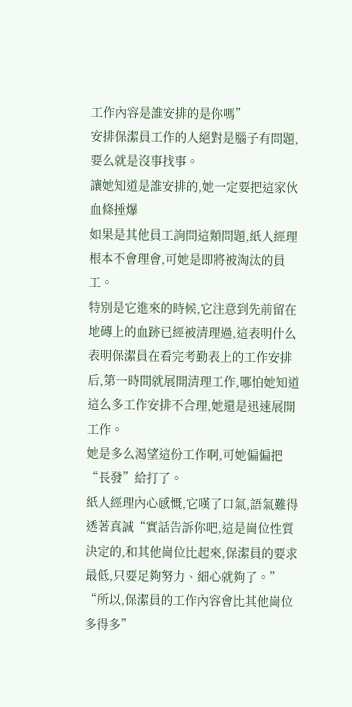工作內容是誰安排的是你嗎”
安排保潔員工作的人絕對是腦子有問題,要么就是沒事找事。
讓她知道是誰安排的,她一定要把這家伙血條捶爆
如果是其他員工詢問這類問題,紙人經理根本不會理會,可她是即將被淘汰的員工。
特別是它進來的時候,它注意到先前留在地磚上的血跡已經被清理過,這表明什么
表明保潔員在看完考勤表上的工作安排后,第一時間就展開清理工作,哪怕她知道這么多工作安排不合理,她還是迅速展開工作。
她是多么渴望這份工作啊,可她偏偏把“長發”給打了。
紙人經理內心感慨,它嘆了口氣,語氣難得透著真誠“實話告訴你吧,這是崗位性質決定的,和其他崗位比起來,保潔員的要求最低,只要足夠努力、細心就夠了。”
“所以,保潔員的工作內容會比其他崗位多得多”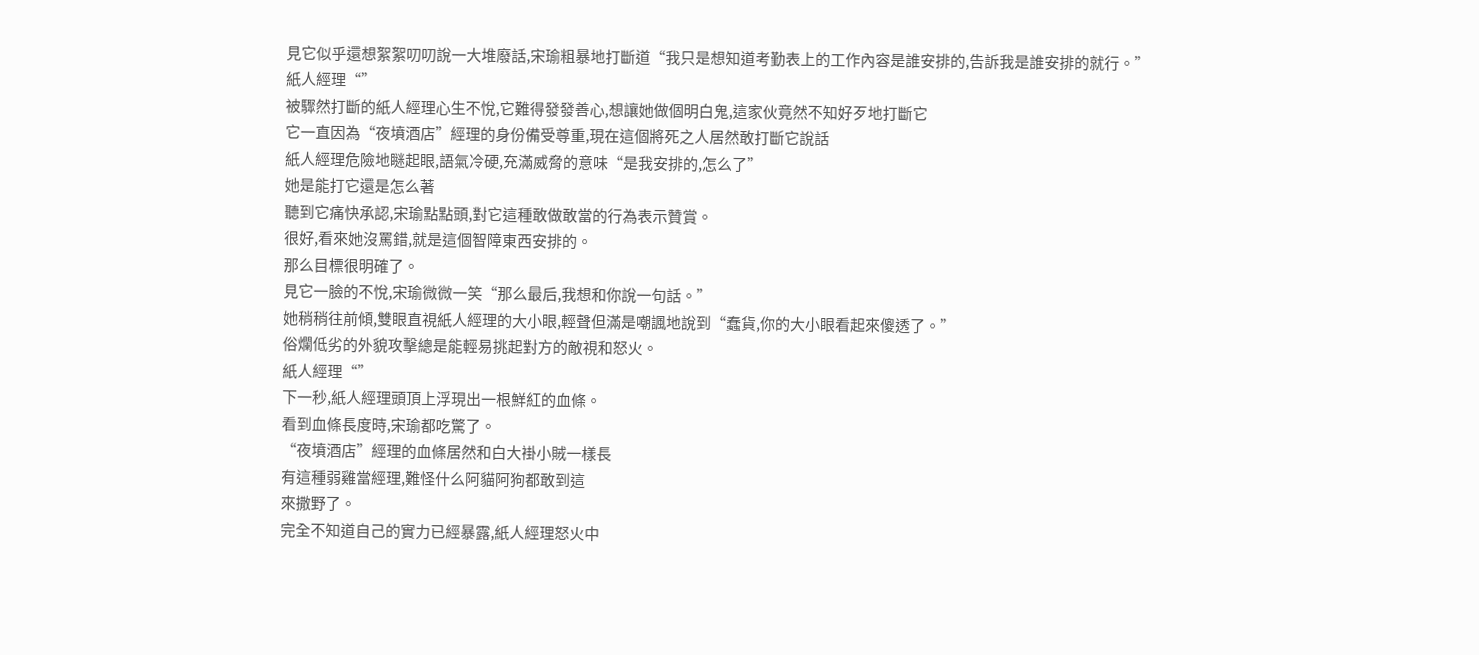見它似乎還想絮絮叨叨說一大堆廢話,宋瑜粗暴地打斷道“我只是想知道考勤表上的工作內容是誰安排的,告訴我是誰安排的就行。”
紙人經理“”
被驟然打斷的紙人經理心生不悅,它難得發發善心,想讓她做個明白鬼,這家伙竟然不知好歹地打斷它
它一直因為“夜墳酒店”經理的身份備受尊重,現在這個將死之人居然敢打斷它說話
紙人經理危險地瞇起眼,語氣冷硬,充滿威脅的意味“是我安排的,怎么了”
她是能打它還是怎么著
聽到它痛快承認,宋瑜點點頭,對它這種敢做敢當的行為表示贊賞。
很好,看來她沒罵錯,就是這個智障東西安排的。
那么目標很明確了。
見它一臉的不悅,宋瑜微微一笑“那么最后,我想和你說一句話。”
她稍稍往前傾,雙眼直視紙人經理的大小眼,輕聲但滿是嘲諷地說到“蠢貨,你的大小眼看起來傻透了。”
俗爛低劣的外貌攻擊總是能輕易挑起對方的敵視和怒火。
紙人經理“”
下一秒,紙人經理頭頂上浮現出一根鮮紅的血條。
看到血條長度時,宋瑜都吃驚了。
“夜墳酒店”經理的血條居然和白大褂小賊一樣長
有這種弱雞當經理,難怪什么阿貓阿狗都敢到這
來撒野了。
完全不知道自己的實力已經暴露,紙人經理怒火中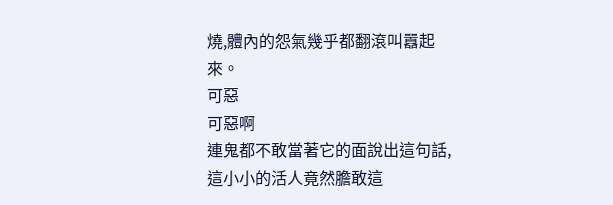燒,體內的怨氣幾乎都翻滾叫囂起來。
可惡
可惡啊
連鬼都不敢當著它的面說出這句話,這小小的活人竟然膽敢這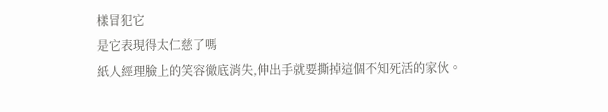樣冒犯它
是它表現得太仁慈了嗎
紙人經理臉上的笑容徹底消失,伸出手就要撕掉這個不知死活的家伙。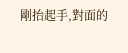剛抬起手,對面的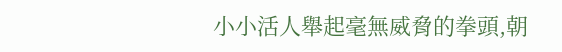小小活人舉起毫無威脅的拳頭,朝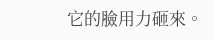它的臉用力砸來。